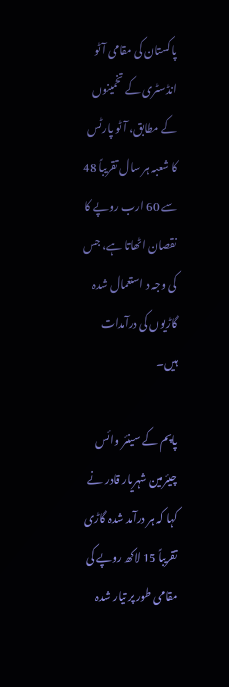پاکستان کی مقامی آٹو انڈسٹری کے تخمینوں کے مطابق، آٹو پارٹس کا شعبہ ہر سال تقریباً 48 سے 60 ارب روپے کا نقصان اٹھاتا ہے، جس کی وجہ د استعمال شدہ گاڑیوں کی درآمدات ہیں۔

پاپم کے سینئر وائس چیئرمین شہریار قادر نے کہا کہ ہر درآمد شدہ گاڑی تقریباً 15 لاکھ روپے کی مقامی طور پر تیار شدہ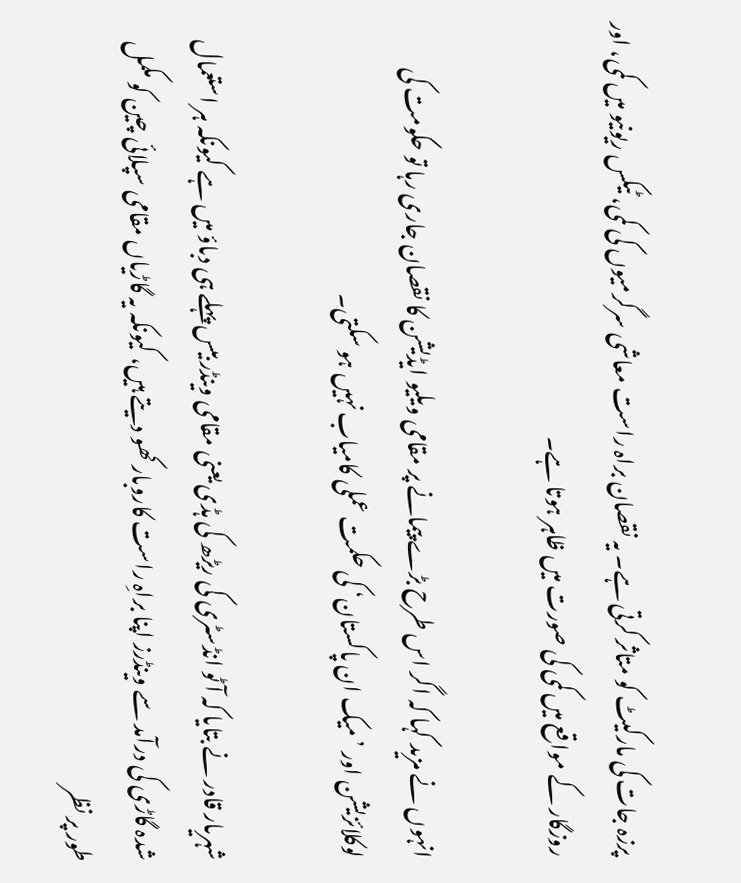پرزہ جات کی مارکیٹ کو متاثر کرتی ہے۔ یہ نقصان براہ راست معاشی سرگرمیوں کی کمی، ٹیکس ریونیو میں کمی، اور روزگار کے مواقع میں کمی کی صورت میں ظاہر ہوتا ہے۔

انہوں نے مزید کہا کہ اگر اس طرح بڑے پیمانے پر مقامی ویلیو ایڈیشن کا نقصان جاری رہا تو حکومت کی لوکلائزیشن اور ’میک ان پاکستان‘ کی حکمت عملی کامیاب نہیں ہو سکتی۔

شہریار قادر نے بتایا کہ آٹو انڈسٹری کی ریڑھ کی ہڈی یعنی مقامی وینڈر بیس پہلے ہی دباؤ میں ہے کیونکہ ہر استعمال شدہ گاڑی کی درآمد سے وینڈرز اپنا براہِ راست کاروبار کھو دیتے ہیں، کیونکہ یہ گاڑیاں مقامی سپلائی چین کو مکمل طور پر نظر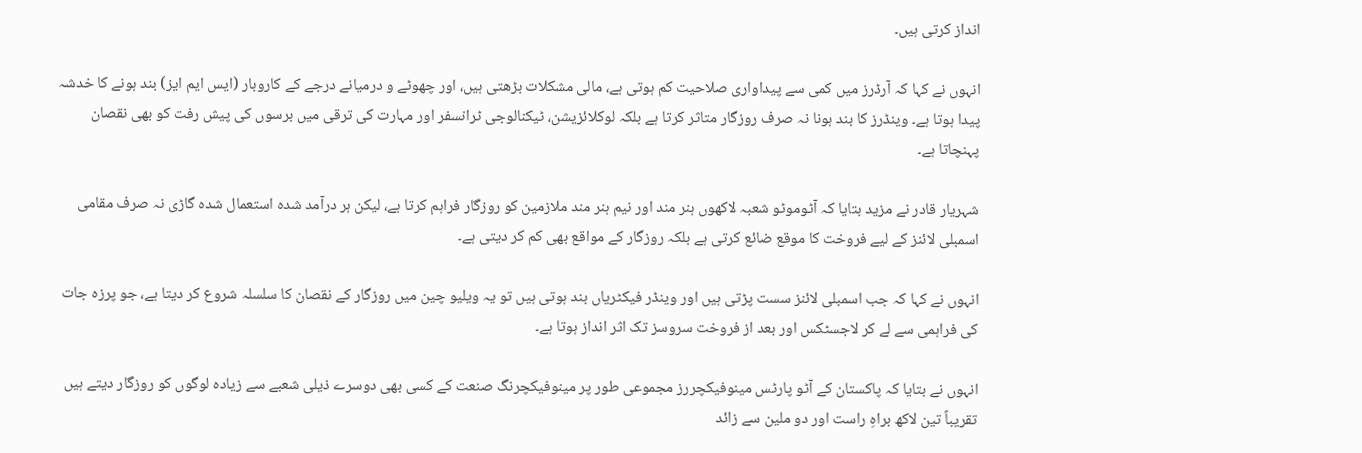انداز کرتی ہیں۔

انہوں نے کہا کہ آرڈرز میں کمی سے پیداواری صلاحیت کم ہوتی ہے، مالی مشکلات بڑھتی ہیں، اور چھوٹے و درمیانے درجے کے کاروبار (ایس ایم ایز) بند ہونے کا خدشہ پیدا ہوتا ہے۔ وینڈرز کا بند ہونا نہ صرف روزگار متاثر کرتا ہے بلکہ لوکلائزیشن، ٹیکنالوجی ٹرانسفر اور مہارت کی ترقی میں برسوں کی پیش رفت کو بھی نقصان پہنچاتا ہے۔

شہریار قادر نے مزید بتایا کہ آٹوموٹو شعبہ لاکھوں ہنر مند اور نیم ہنر مند ملازمین کو روزگار فراہم کرتا ہے، لیکن ہر درآمد شدہ استعمال شدہ گاڑی نہ صرف مقامی اسمبلی لائنز کے لیے فروخت کا موقع ضائع کرتی ہے بلکہ روزگار کے مواقع بھی کم کر دیتی ہے۔

انہوں نے کہا کہ جب اسمبلی لائنز سست پڑتی ہیں اور وینڈر فیکٹریاں بند ہوتی ہیں تو یہ ویلیو چین میں روزگار کے نقصان کا سلسلہ شروع کر دیتا ہے، جو پرزہ جات کی فراہمی سے لے کر لاجسٹکس اور بعد از فروخت سروسز تک اثر انداز ہوتا ہے۔

انہوں نے بتایا کہ پاکستان کے آٹو پارٹس مینوفیکچررز مجموعی طور پر مینوفیکچرنگ صنعت کے کسی بھی دوسرے ذیلی شعبے سے زیادہ لوگوں کو روزگار دیتے ہیں تقریباً تین لاکھ براہِ راست اور دو ملین سے زائد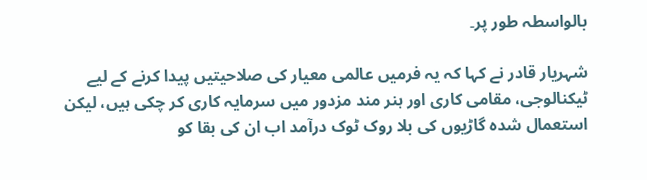بالواسطہ طور پر۔

شہریار قادر نے کہا کہ یہ فرمیں عالمی معیار کی صلاحیتیں پیدا کرنے کے لیے ٹیکنالوجی، مقامی کاری اور ہنر مند مزدور میں سرمایہ کاری کر چکی ہیں، لیکن استعمال شدہ گاڑیوں کی بلا روک ٹوک درآمد اب ان کی بقا کو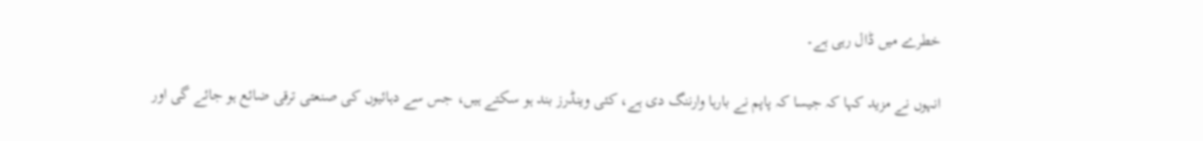خطرے میں ڈال رہی ہے۔

انہوں نے مزید کہا کہ جیسا کہ پاپم نے بارہا وارننگ دی ہے، کئی وینڈرز بند ہو سکتے ہیں، جس سے دہائیوں کی صنعتی ترقی ضائع ہو جائے گی اور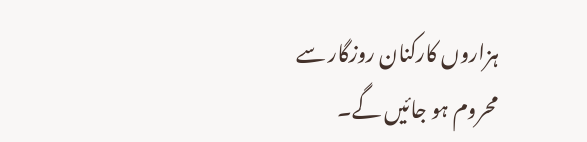ہزاروں کارکنان روزگار سے محروم ہو جائیں گے۔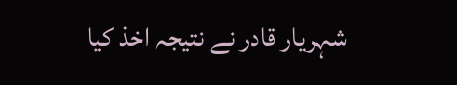شہریار قادر نے نتیجہ اخذ کیا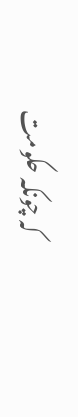کہ چونکہ حکومت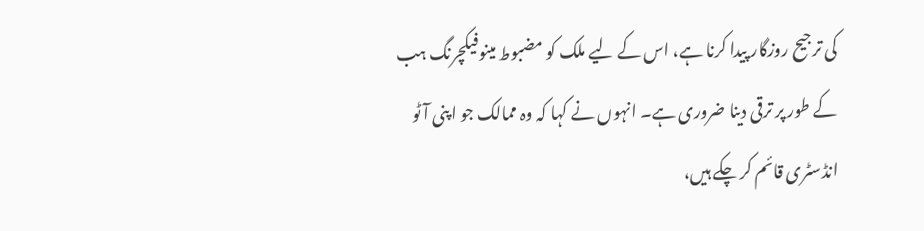کی ترجیح روزگار پیدا کرنا ہے، اس کے لیے ملک کو مضبوط مینوفیکچرنگ ہب کے طور پر ترقی دینا ضروری ہے۔ انہوں نے کہا کہ وہ ممالک جو اپنی آٹو انڈسٹری قائم کر چکے ہیں،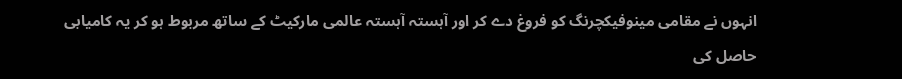انہوں نے مقامی مینوفیکچرنگ کو فروغ دے کر اور آہستہ آہستہ عالمی مارکیٹ کے ساتھ مربوط ہو کر یہ کامیابی حاصل کی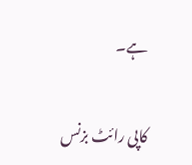ہے۔

کاپی رائٹ بزنس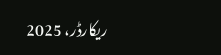ریکارڈر، 2025